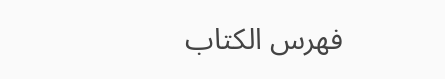فهرس الكتاب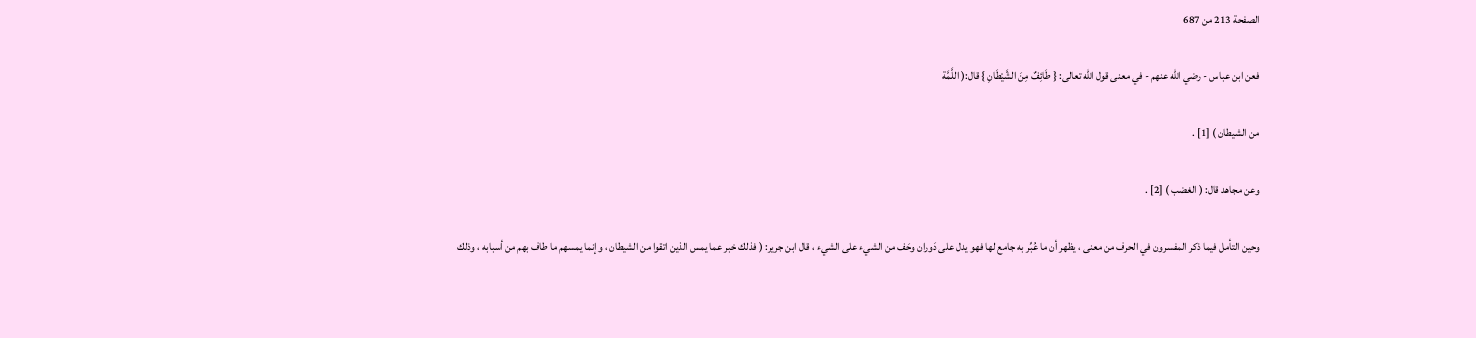الصفحة 213 من 687

فعن ابن عباس - رضي الله عنهم - في معنى قول الله تعالى: { طَائِفٌ مِنَ الشَّيْطَانِ } قال:( اللَّمَّة

من الشيطان ) [1] .

وعن مجاهد قال: ( الغضب ) [2] .

وحين التأمل فيما ذكر المفسرون في الحرف من معنى ، يظهر أن ما عُبِّر به جامع لها فهو يدل على دَوران وحَف من الشيء على الشيء ، قال ابن جرير: ( فذلك خبر عما يمس الذين اتقوا من الشيطان ، وإنما يمسهم ما طاف بهم من أسبابه ، وذلك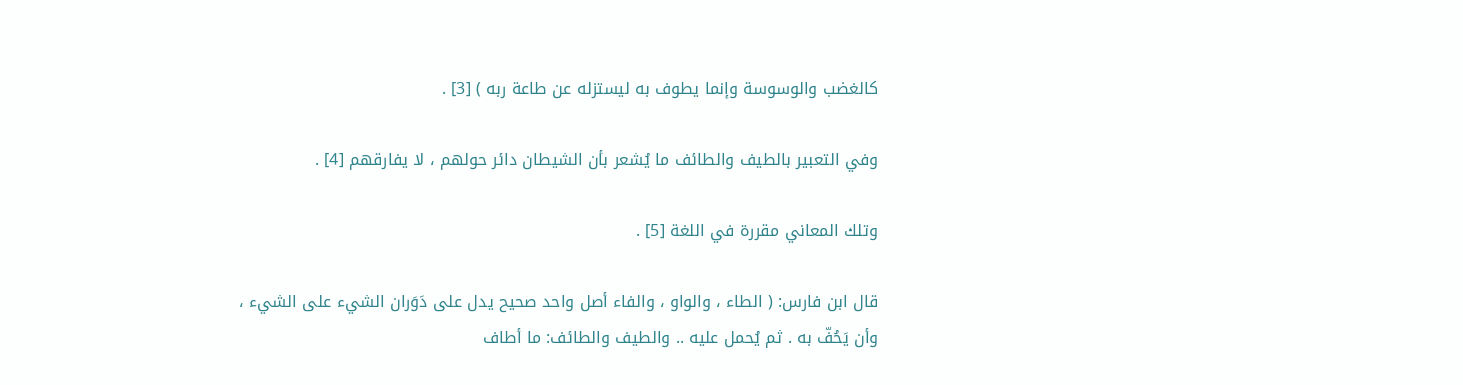كالغضب والوسوسة وإنما يطوف به ليستزله عن طاعة ربه ) [3] .

وفي التعبير بالطيف والطائف ما يُشعر بأن الشيطان دائر حولهم ، لا يفارقهم [4] .

وتلك المعاني مقررة في اللغة [5] .

قال ابن فارس: ( الطاء ، والواو ، والفاء أصل واحد صحيح يدل على دَوَران الشيء على الشيء ، وأن يَحُفّ به . ثم يُحمل عليه .. والطيف والطائف: ما أطاف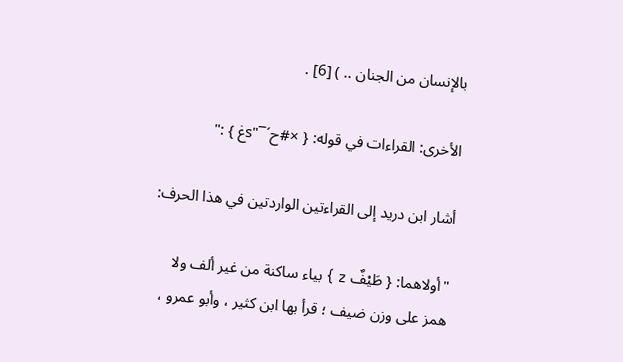بالإنسان من الجنان .. ) [6] .

الأخرى: القراءات في قوله: { ×#ح´¯"sغ } :"

أشار ابن دريد إلى القراءتين الواردتين في هذا الحرف:

"أولاهما: { طَيْفٌ z } بياء ساكنة من غير ألف ولا همز على وزن ضيف ؛ قرأ بها ابن كثير ، وأبو عمرو ،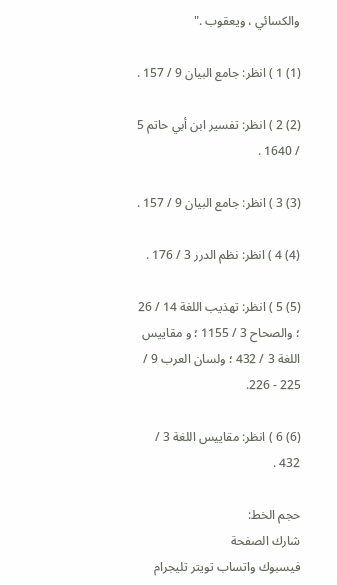والكسائي ، ويعقوب ."

(1) 1 ) انظر: جامع البيان 9 / 157 .

(2) 2 ) انظر: تفسير ابن أبي حاتم 5 / 1640 .

(3) 3 ) انظر: جامع البيان 9 / 157 .

(4) 4 ) انظر: نظم الدرر 3 / 176 .

(5) 5 ) انظر: تهذيب اللغة 14 / 26 ؛ والصحاح 3 / 1155 ؛ و مقاييس اللغة 3 / 432 ؛ ولسان العرب 9 / 225 - 226.

(6) 6 ) انظر: مقاييس اللغة 3 / 432 .

حجم الخط:
شارك الصفحة
فيسبوك واتساب تويتر تليجرام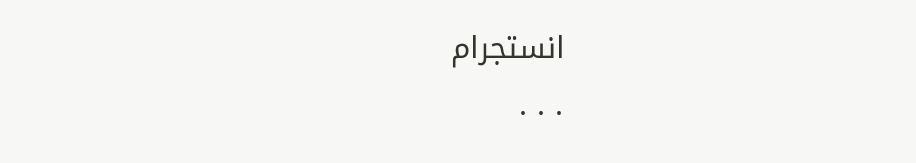انستجرام
. . .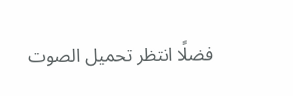فضلًا انتظر تحميل الصوت